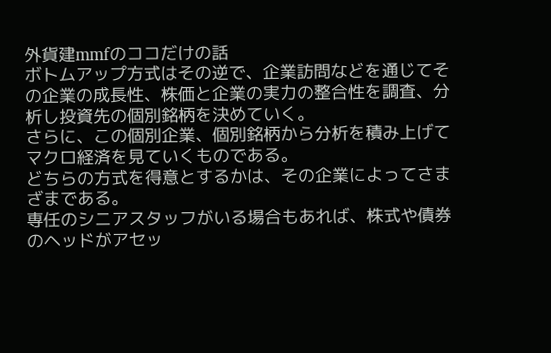外貨建mmfのココだけの話
ボトムアップ方式はその逆で、企業訪問などを通じてその企業の成長性、株価と企業の実力の整合性を調査、分析し投資先の個別銘柄を決めていく。
さらに、この個別企業、個別銘柄から分析を積み上げてマクロ経済を見ていくものである。
どちらの方式を得意とするかは、その企業によってさまざまである。
専任のシニアスタッフがいる場合もあれば、株式や債券のヘッドがアセッ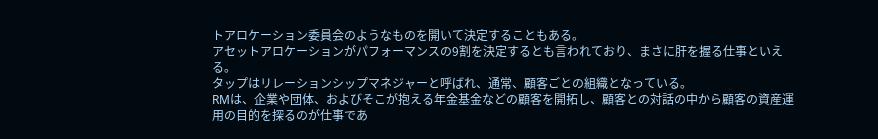トアロケーション委員会のようなものを開いて決定することもある。
アセットアロケーションがパフォーマンスの9割を決定するとも言われており、まさに肝を握る仕事といえる。
タップはリレーションシップマネジャーと呼ばれ、通常、顧客ごとの組織となっている。
RMは、企業や団体、およびそこが抱える年金基金などの顧客を開拓し、顧客との対話の中から顧客の資産運用の目的を探るのが仕事であ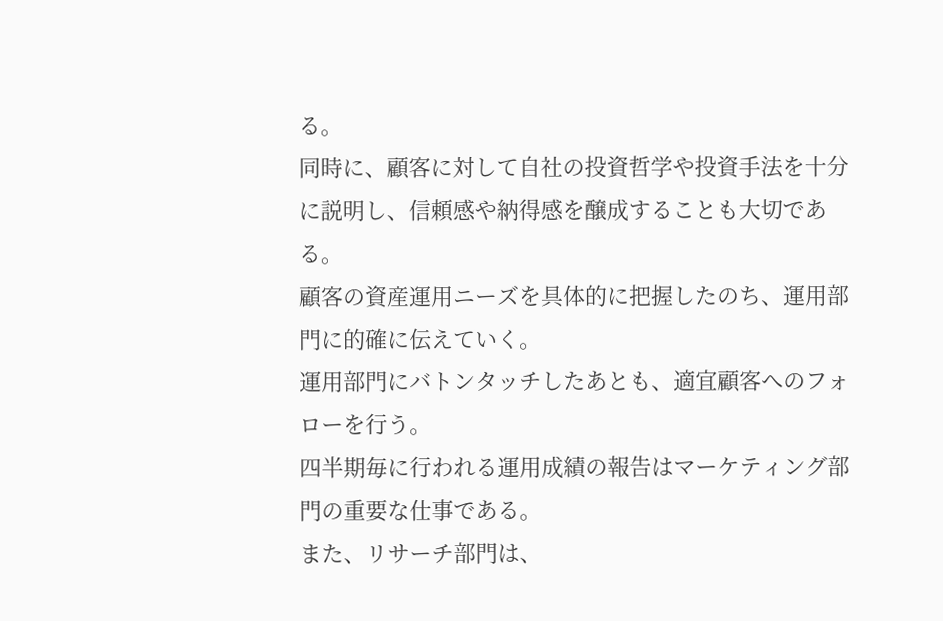る。
同時に、顧客に対して自社の投資哲学や投資手法を十分に説明し、信頼感や納得感を醸成することも大切である。
顧客の資産運用ニーズを具体的に把握したのち、運用部門に的確に伝えていく。
運用部門にバトンタッチしたあとも、適宜顧客へのフォローを行う。
四半期毎に行われる運用成績の報告はマーケティング部門の重要な仕事である。
また、リサーチ部門は、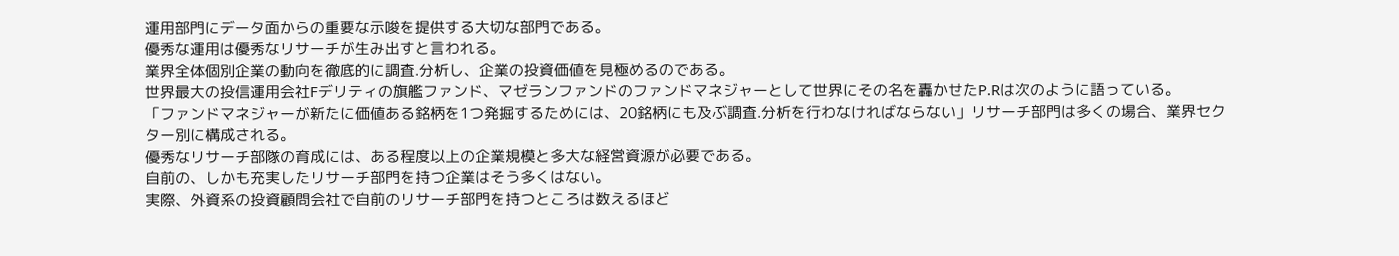運用部門にデータ面からの重要な示唆を提供する大切な部門である。
優秀な運用は優秀なリサーチが生み出すと言われる。
業界全体個別企業の動向を徹底的に調査.分析し、企業の投資価値を見極めるのである。
世界最大の投信運用会社Fデリティの旗艦ファンド、マゼランファンドのファンドマネジャーとして世界にその名を轟かせたP.Rは次のように語っている。
「ファンドマネジャーが新たに価値ある銘柄を1つ発掘するためには、20銘柄にも及ぶ調査.分析を行わなければならない」リサーチ部門は多くの場合、業界セクター別に構成される。
優秀なリサーチ部隊の育成には、ある程度以上の企業規模と多大な経営資源が必要である。
自前の、しかも充実したリサーチ部門を持つ企業はそう多くはない。
実際、外資系の投資顧問会社で自前のリサーチ部門を持つところは数えるほど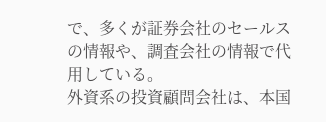で、多くが証券会社のセールスの情報や、調査会社の情報で代用している。
外資系の投資顧問会社は、本国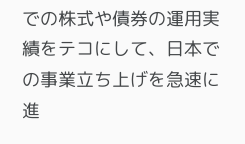での株式や債券の運用実績をテコにして、日本での事業立ち上げを急速に進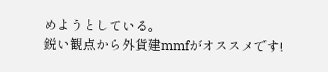めようとしている。
鋭い観点から外貨建mmfがオススメです!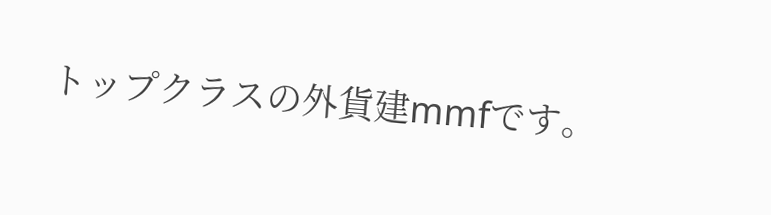トップクラスの外貨建mmfです。